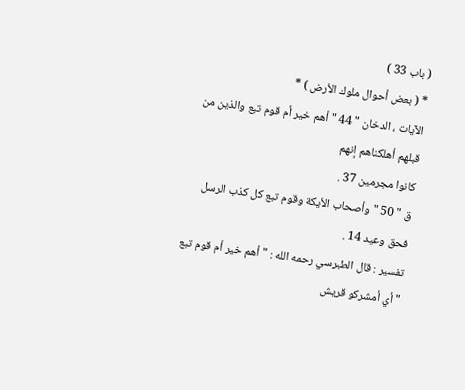( باب 33 )
* ( بعض أحوال ملوك الأرض ) *
الآيات ، الدخان " 44 " أهم خير أم قوم تبع والذين من قبلهم أهلكناهم إنهم
كانوا مجرمين 37 .
ق " 50 " وأصحاب الأيكة وقوم تبع كل كذب الرسل فحق وعيد 14 .
تفسير : قال الطبرسي رحمه الله : " أهم خير أم قوم تبع " أي أمشركو قريش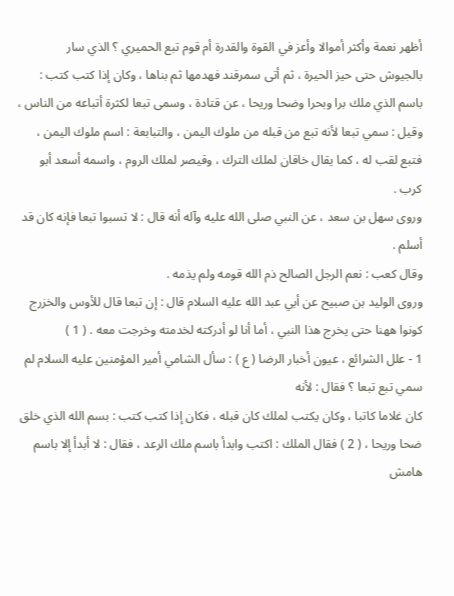أظهر نعمة وأكثر أموالا وأعز في القوة والقدرة أم قوم تبع الحميري ؟ الذي سار
بالجيوش حتى حيز الحيرة ، ثم أتى سمرقند فهدمها ثم بناها ، وكان إذا كتب كتب :
باسم الذي ملك برا وبحرا وضحا وريحا ، عن قتادة ، وسمى تبعا لكثرة أتباعه من الناس ،
وقيل : سمي تبعا لأنه تبع من قبله من ملوك اليمن ، والتبابعة : اسم ملوك اليمن ،
فتبع لقب له ، كما يقال خاقان لملك الترك ، وقيصر لملك الروم ، واسمه أسعد أبو كرب .
وروى سهل بن سعد ، عن النبي صلى الله عليه وآله أنه قال : لا تسبوا تبعا فإنه كان قد أسلم .
وقال كعب : نعم الرجل الصالح ذم الله قومه ولم يذمه .
وروى الوليد بن صبيح عن أبي عبد الله عليه السلام قال : إن تبعا قال للأوس والخزرج
كونوا ههنا حتى يخرج هذا النبي ، أما أنا لو أدركته لخدمته وخرجت معه . ( 1 )
1 - علل الشرائع ، عيون أخبار الرضا ( ع ) : سأل الشامي أمير المؤمنين عليه السلام لم سمي تبع تبعا ؟ فقال : لأنه
كان غلاما كاتبا ، وكان يكتب لملك كان قبله ، فكان إذا كتب كتب : بسم الله الذي خلق
ضحا وريحا ، ( 2 ) فقال الملك : اكتب وابدأ باسم ملك الرعد ، فقال : لا أبدأ إلا باسم
هامش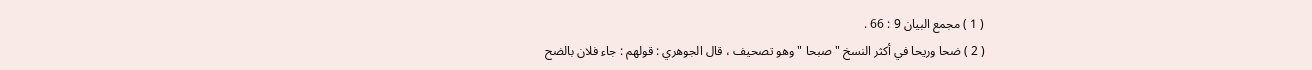( 1 ) مجمع البيان 9 : 66 .
( 2 ) ضحا وريحا في أكثر النسخ " صبحا " وهو تصحيف ، قال الجوهري : قولهم : جاء فلان بالضح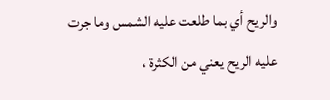والريح أي بما طلعت عليه الشمس وما جرت عليه الريح يعني من الكثرة ،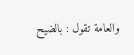والعامة تقول : بالضيح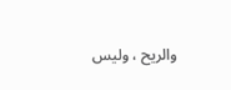والريح ، وليس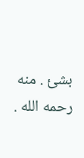بشئ . منه رحمه الله .